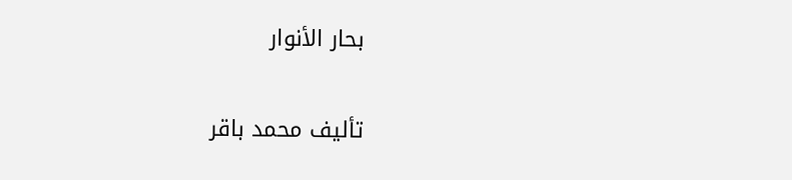بحار الأنوار

تأليف محمد باقر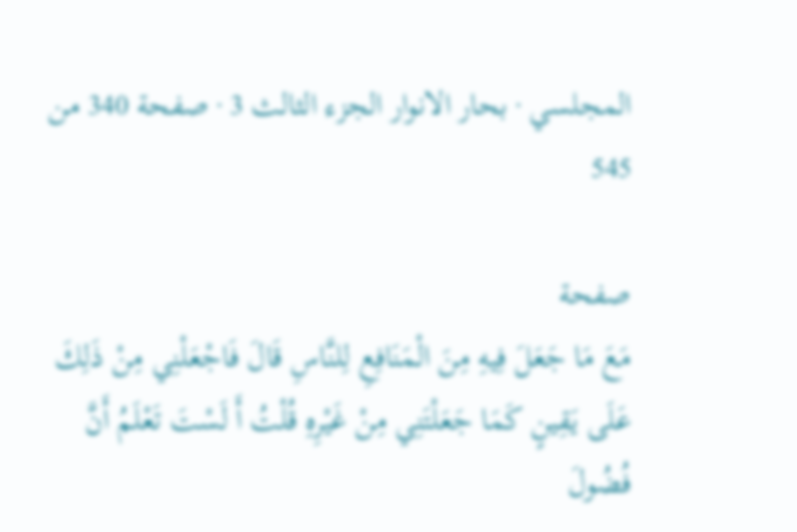المجلسي · بحار الانوار الجزء الثالث 3 · صفحة 340 من 545

صفحة
مَعَ مَا جَعَلَ فِيهِ مِنَ الْمَنَافِعِ لِلنَّاسِ قَالَ فَاجْعَلْنِي مِنْ ذَلِكَ عَلَى يَقِينٍ كَمَا جَعَلْتَنِي مِنْ غَيْرِهِ قُلْتُ أَ لَسْتَ تَعْلَمُ أَنَّ فُضُولَ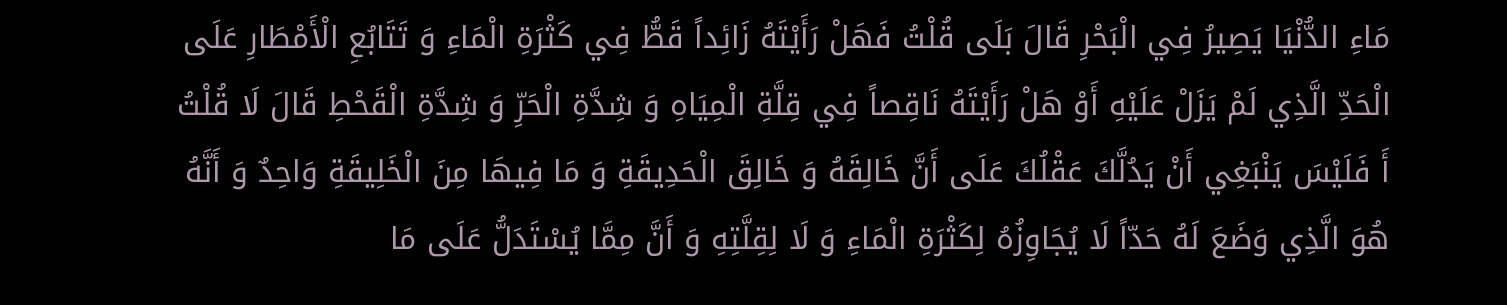مَاءِ الدُّنْيَا يَصِيرُ فِي الْبَحْرِ قَالَ بَلَى قُلْتُ فَهَلْ رَأَيْتَهُ زَائِداً قَطُّ فِي كَثْرَةِ الْمَاءِ وَ تَتَابُعِ الْأَمْطَارِ عَلَى الْحَدِّ الَّذِي لَمْ يَزَلْ عَلَيْهِ أَوْ هَلْ رَأَيْتَهُ نَاقِصاً فِي قِلَّةِ الْمِيَاهِ وَ شِدَّةِ الْحَرِّ وَ شِدَّةِ الْقَحْطِ قَالَ لَا قُلْتُ أَ فَلَيْسَ يَنْبَغِي أَنْ يَدُلَّكَ عَقْلُكَ عَلَى أَنَّ خَالِقَهُ وَ خَالِقَ الْحَدِيقَةِ وَ مَا فِيهَا مِنَ الْخَلِيقَةِ وَاحِدٌ وَ أَنَّهُ هُوَ الَّذِي وَضَعَ لَهُ حَدّاً لَا يُجَاوِزُهُ لِكَثْرَةِ الْمَاءِ وَ لَا لِقِلَّتِهِ وَ أَنَّ مِمَّا يُسْتَدَلُّ عَلَى مَا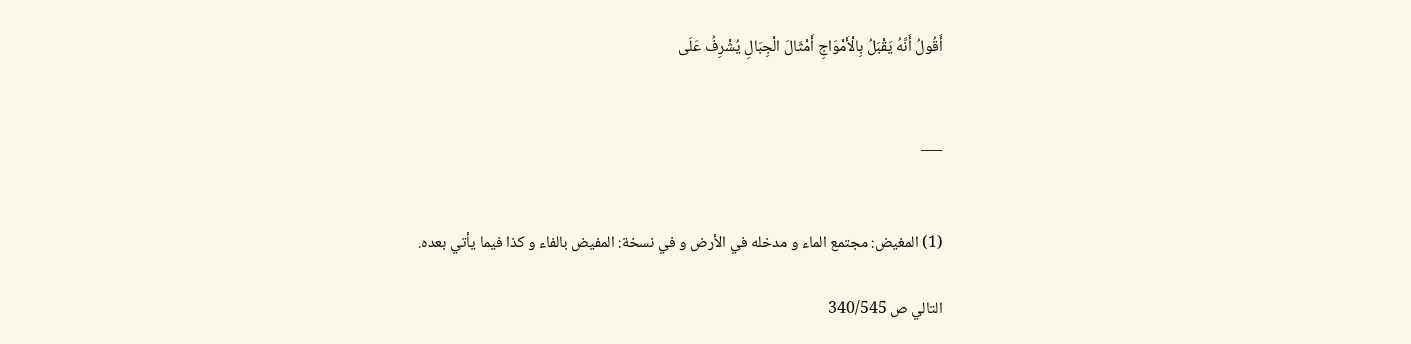أَقُولُ أَنَّهُ يَقْبَلُ بِالْأَمْوَاجِ أَمْثَالَ الْجِبَالِ يُشْرِفُ عَلَى


___


(1) المغيض: مجتمع الماء و مدخله في الأرض و في نسخة: المفيض بالفاء و كذا فيما يأتي بعده.

التالي ص 340/545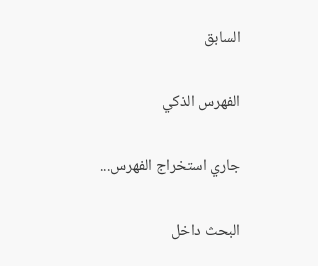السابق

الفهرس الذكي

جاري استخراج الفهرس...

البحث داخل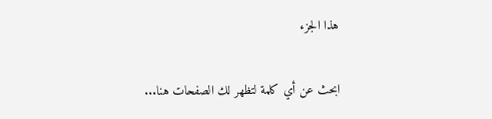هذا الجزء

ابحث عن أي كلمة لتظهر لك الصفحات هنا...